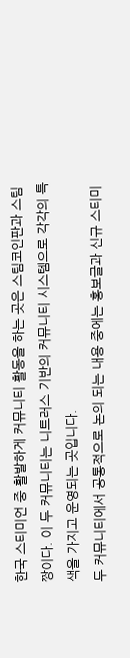한국 스티미언 중 활발하게 커뮤니티 활동을 하는 곳은 스팀코인판과 스팀짱이다. 이 두 커뮤니티는 니트러스 기반의 커뮤니티 시스템으로 각각의 특색을 가지고 운영되는 곳입니다.
두 커뮤니티에서 공통적으로 논의 되는 내용 중에는 홍보글과 신규 스티미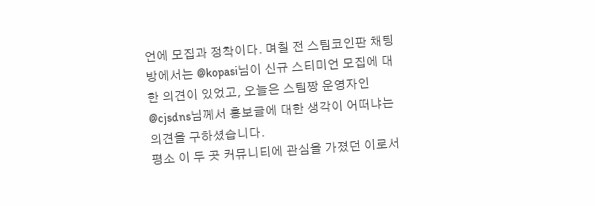언에 모집과 정착이다. 며칠 전 스팀코인판 채팅방에서는 @kopasi님이 신규 스티미언 모집에 대한 의견이 있었고, 오늘은 스팀짱 운영자인
@cjsdns님께서 홍보글에 대한 생각이 어떠냐는 의견을 구하셨습니다.
평소 이 두 곳 커뮤니티에 관심을 가졌던 이로서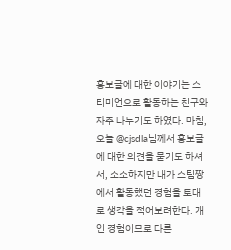홍보글에 대한 이야기는 스티미언으로 활동하는 친구와 자주 나누기도 하였다. 마침, 오늘 @cjsdla님께서 홍보글에 대한 의견을 묻기도 하셔서, 소소하지만 내가 스팀짱에서 활동했던 경험을 토대로 생각을 적어보려한다. 개인 경험이므로 다른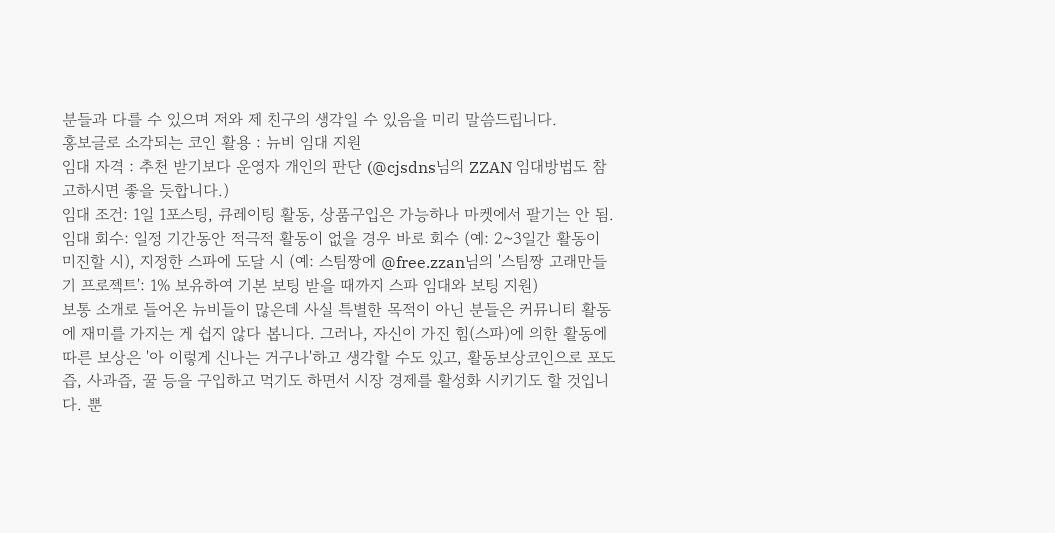분들과 다를 수 있으며 저와 제 친구의 생각일 수 있음을 미리 말씀드립니다.
홍보글로 소각되는 코인 활용 : 뉴비 임대 지원
임대 자격 : 추천 받기보다 운영자 개인의 판단 (@cjsdns님의 ZZAN 임대방법도 참고하시면 좋을 듯합니다.)
임대 조건: 1일 1포스팅, 큐레이팅 활동, 상품구입은 가능하나 마켓에서 팔기는 안 됨.
임대 회수: 일정 기간동안 적극적 활동이 없을 경우 바로 회수 (예: 2~3일간 활동이 미진할 시), 지정한 스파에 도달 시 (예: 스팀짱에 @free.zzan님의 '스팀짱 고래만들기 프로젝트': 1% 보유하여 기본 보팅 받을 때까지 스파 임대와 보팅 지원)
보통 소개로 들어온 뉴비들이 많은데 사실 특별한 목적이 아닌 분들은 커뮤니티 활동에 재미를 가지는 게 쉽지 않다 봅니다. 그러나, 자신이 가진 힘(스파)에 의한 활동에 따른 보상은 '아 이렇게 신나는 거구나'하고 생각할 수도 있고, 활동보상코인으로 포도즙, 사과즙, 꿀 등을 구입하고 먹기도 하면서 시장 경제를 활성화 시키기도 할 것입니다. 뿐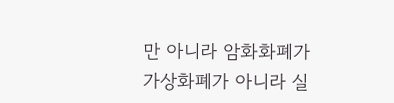만 아니라 암화화폐가 가상화폐가 아니라 실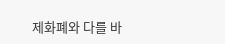제화폐와 다를 바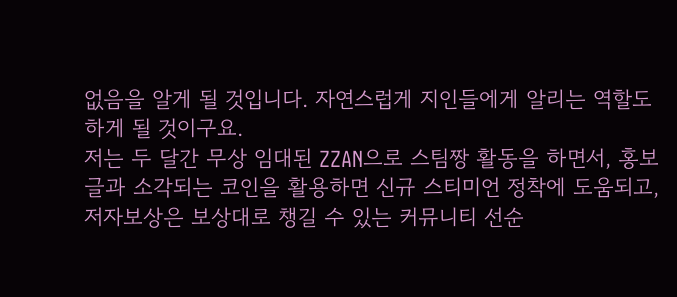없음을 알게 될 것입니다. 자연스럽게 지인들에게 알리는 역할도 하게 될 것이구요.
저는 두 달간 무상 임대된 ZZAN으로 스팀짱 활동을 하면서, 홍보글과 소각되는 코인을 활용하면 신규 스티미언 정착에 도움되고, 저자보상은 보상대로 챙길 수 있는 커뮤니티 선순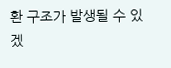환 구조가 발생될 수 있겠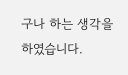구나 하는 생각을 하였습니다.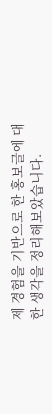제 경험을 기반으로 한 홍보글에 대한 생각을 정리해보았습니다.